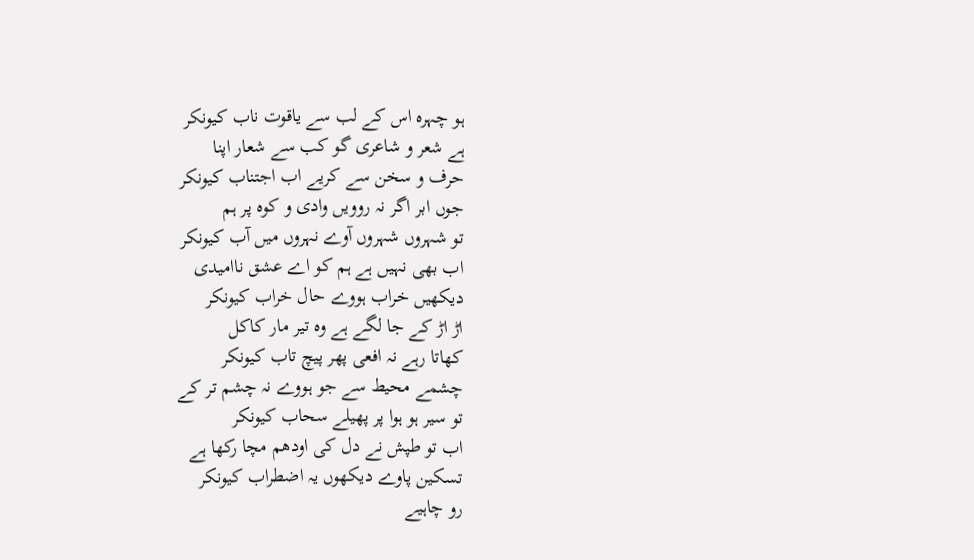ہو چہرہ اس کے لب سے یاقوت ناب کیونکر
ہے شعر و شاعری گو کب سے شعار اپنا
حرف و سخن سے کریے اب اجتناب کیونکر
جوں ابر اگر نہ روویں وادی و کوہ پر ہم
تو شہروں شہروں آوے نہروں میں آب کیونکر
اب بھی نہیں ہے ہم کو اے عشق ناامیدی
دیکھیں خراب ہووے حال خراب کیونکر
اڑ اڑ کے جا لگے ہے وہ تیر مار کاکل
کھاتا رہے نہ افعی پھر پیچ تاب کیونکر
چشمے محیط سے جو ہووے نہ چشم تر کے
تو سیر ہو ہوا پر پھیلے سحاب کیونکر
اب تو طپش نے دل کی اودھم مچا رکھا ہے
تسکین پاوے دیکھوں یہ اضطراب کیونکر
رو چاہیے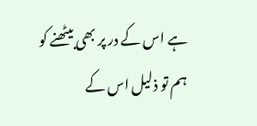ہے اس کے در پر بھی بیٹھنے کو
ہم تو ذلیل اس کے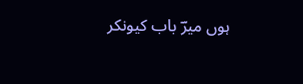ہوں میرؔ باب کیونکر